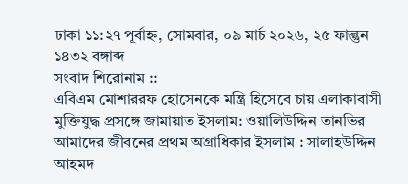ঢাকা ১১:২৭ পূর্বাহ্ন, সোমবার, ০৯ মার্চ ২০২৬, ২৫ ফাল্গুন ১৪৩২ বঙ্গাব্দ
সংবাদ শিরোনাম ::
এবিএম মোশাররফ হোসেনকে মন্ত্রি হিসেবে চায় এলাকাবাসী মুক্তিযুদ্ধ প্রসঙ্গে জামায়াত ইসলাম: ওয়ালিউদ্দিন তানভির আমাদের জীবনের প্রথম অগ্রাধিকার ইসলাম : সালাহউদ্দিন আহমদ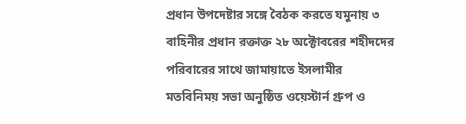প্রধান উপদেষ্টার সঙ্গে বৈঠক করতে যমুনায় ৩ বাহিনীর প্রধান রক্তাক্ত ২৮ অক্টোবরের শহীদদের পরিবারের সাথে জামায়াতে ইসলামীর মতবিনিময় সভা অনুষ্ঠিত ওয়েস্টার্ন গ্রুপ ও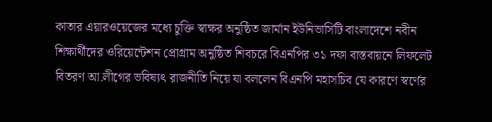কাতার এয়ারওয়েজের মধ্যে চুক্তি স্বাক্ষর অনুষ্ঠিত জার্মান ইউনিভার্সিটি বাংলাদেশে নবীন শিক্ষার্থীদের ওরিয়েন্টেশন প্রোগ্রাম অনুষ্ঠিত শিবচরে বিএনপির ৩১ দফা বাস্তবায়নে লিফলেট বিতরণ আ.লীগের ভবিষ্যৎ রাজনীতি নিয়ে যা বললেন বিএনপি মহাসচিব যে কারণে স্বর্ণের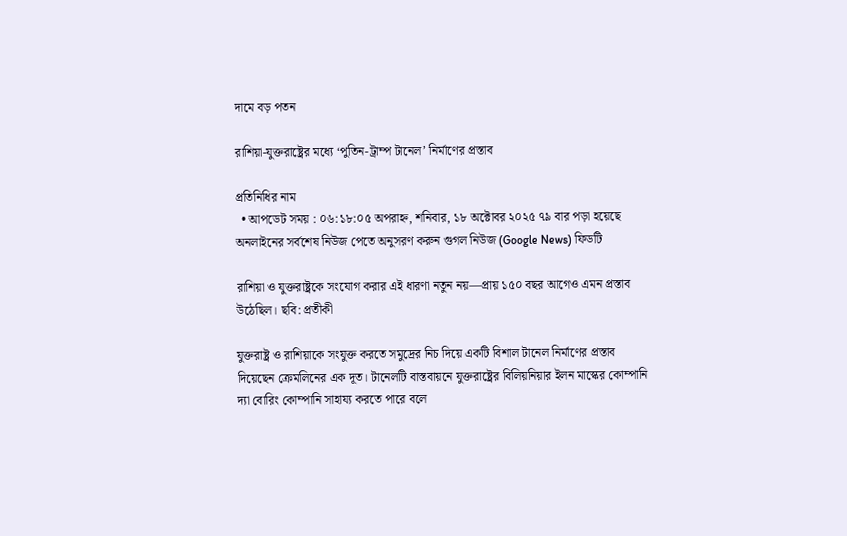দামে বড় পতন

রাশিয়া-যুক্তরাষ্ট্রের মধ্যে ‘পুতিন-ট্রাম্প টানেল’ নির্মাণের প্রস্তাব

প্রতিনিধির নাম
  • আপডেট সময় : ০৬:১৮:০৫ অপরাহ্ন, শনিবার, ১৮ অক্টোবর ২০২৫ ৭৯ বার পড়া হয়েছে
অনলাইনের সর্বশেষ নিউজ পেতে অনুসরণ করুন গুগল নিউজ (Google News) ফিডটি

রাশিয়া ও যুক্তরাষ্ট্রকে সংযোগ করার এই ধারণা নতুন নয়—প্রায় ১৫০ বছর আগেও এমন প্রস্তাব উঠেছিল। ছবি: প্রতীকী

যুক্তরাষ্ট্র ও রাশিয়াকে সংযুক্ত করতে সমুদ্রের নিচ দিয়ে একটি বিশাল টানেল নির্মাণের প্রস্তাব দিয়েছেন ক্রেমলিনের এক দূত। টানেলটি বাস্তবায়নে যুক্তরাষ্ট্রের বিলিয়নিয়ার ইলন মাস্কের কোম্পানি দ্যা বোরিং কোম্পানি সাহায্য করতে পারে বলে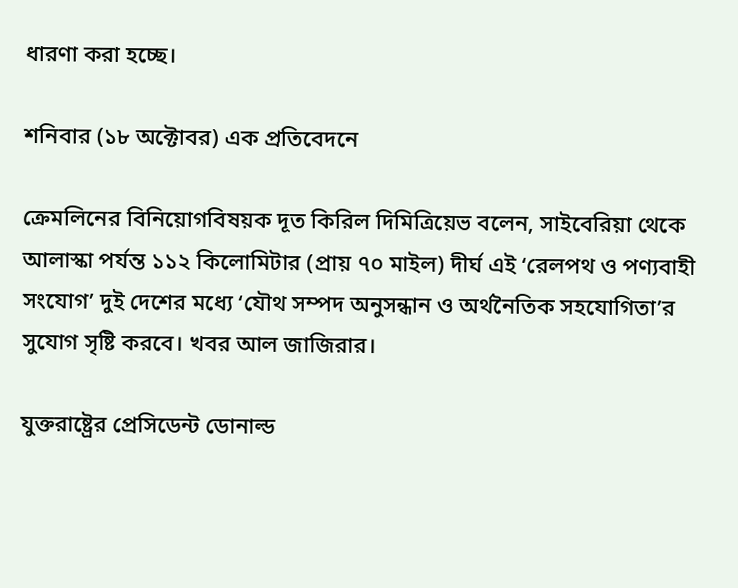ধারণা করা হচ্ছে।

শনিবার (১৮ অক্টোবর) এক প্রতিবেদনে

ক্রেমলিনের বিনিয়োগবিষয়ক দূত কিরিল দিমিত্রিয়েভ বলেন, সাইবেরিয়া থেকে আলাস্কা পর্যন্ত ১১২ কিলোমিটার (প্রায় ৭০ মাইল) দীর্ঘ এই ‘রেলপথ ও পণ্যবাহী সংযোগ’ দুই দেশের মধ্যে ‘যৌথ সম্পদ অনুসন্ধান ও অর্থনৈতিক সহযোগিতা’র সুযোগ সৃষ্টি করবে। খবর আল জাজিরার।

যুক্তরাষ্ট্রের প্রেসিডেন্ট ডোনাল্ড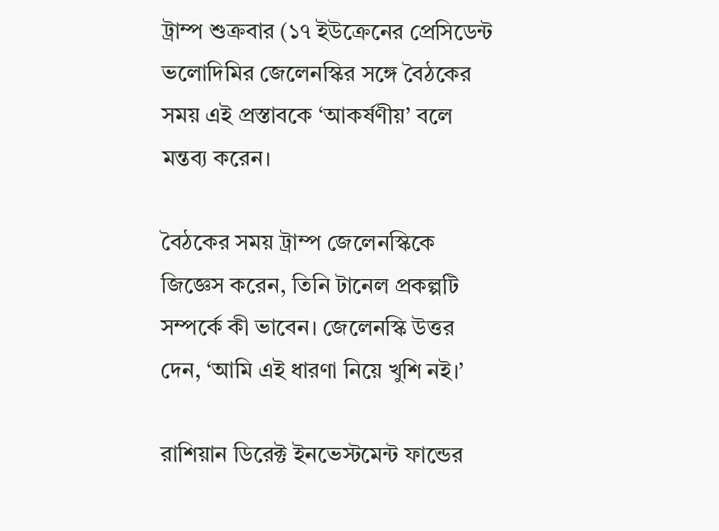ট্রাম্প শুক্রবার (১৭ ইউক্রেনের প্রেসিডেন্ট ভলোদিমির জেলেনস্কির সঙ্গে বৈঠকের সময় এই প্রস্তাবকে ‘আকর্ষণীয়’ বলে মন্তব্য করেন।

বৈঠকের সময় ট্রাম্প জেলেনস্কিকে জিজ্ঞেস করেন, তিনি টানেল প্রকল্পটি সম্পর্কে কী ভাবেন। জেলেনস্কি উত্তর দেন, ‘আমি এই ধারণা নিয়ে খুশি নই।’

রাশিয়ান ডিরেক্ট ইনভেস্টমেন্ট ফান্ডের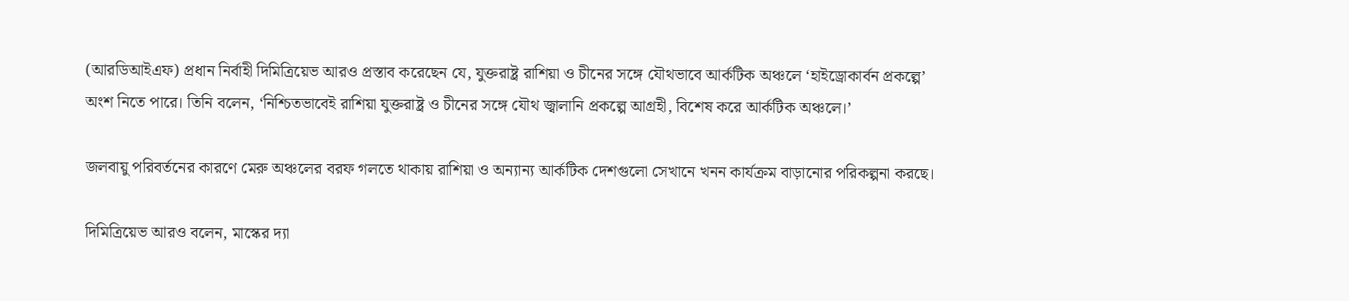(আরডিআইএফ) প্রধান নির্বাহী দিমিত্রিয়েভ আরও প্রস্তাব করেছেন যে, যুক্তরাষ্ট্র রাশিয়া ও চীনের সঙ্গে যৌথভাবে আর্কটিক অঞ্চলে ‘হাইড্রোকার্বন প্রকল্পে’ অংশ নিতে পারে। তিনি বলেন, ‘নিশ্চিতভাবেই রাশিয়া যুক্তরাষ্ট্র ও চীনের সঙ্গে যৌথ জ্বালানি প্রকল্পে আগ্রহী, বিশেষ করে আর্কটিক অঞ্চলে।’

জলবায়ু পরিবর্তনের কারণে মেরু অঞ্চলের বরফ গলতে থাকায় রাশিয়া ও অন্যান্য আর্কটিক দেশগুলো সেখানে খনন কার্যক্রম বাড়ানোর পরিকল্পনা করছে।

দিমিত্রিয়েভ আরও বলেন, মাস্কের দ্যা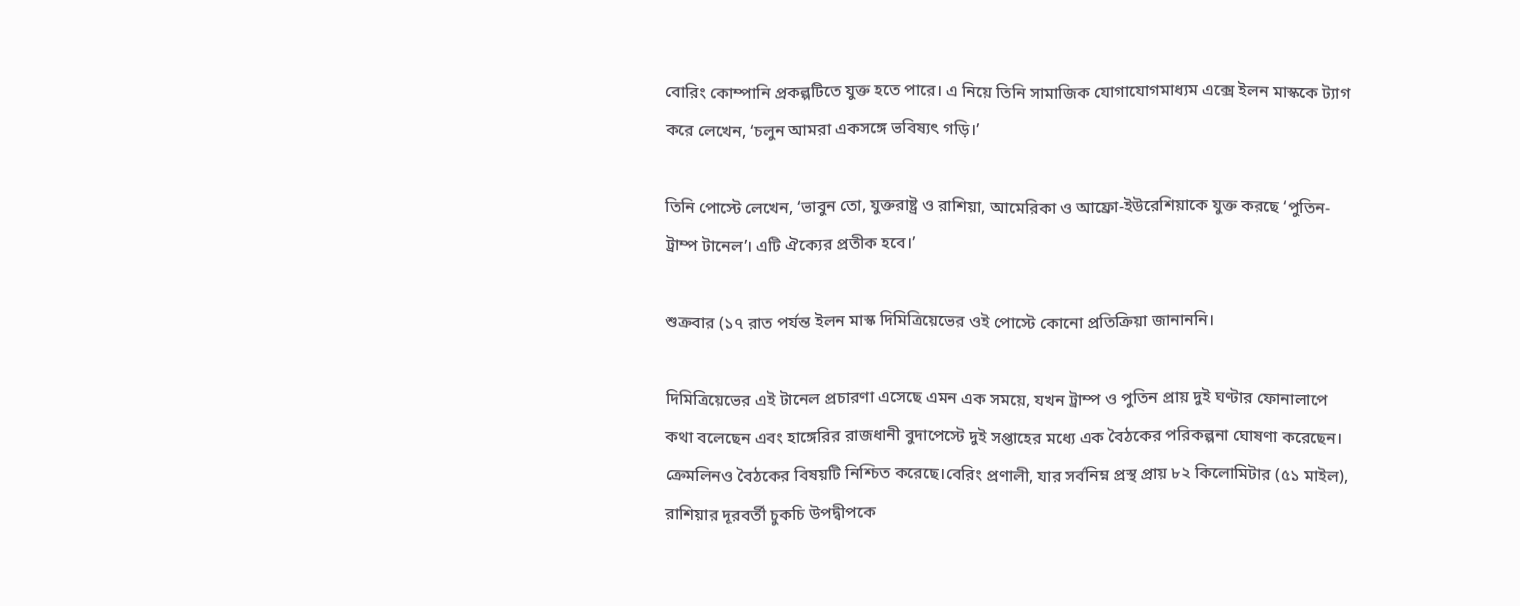বোরিং কোম্পানি প্রকল্পটিতে যুক্ত হতে পারে। এ নিয়ে তিনি সামাজিক যোগাযোগমাধ্যম এক্সে ইলন মাস্ককে ট্যাগ করে লেখেন, ‘চলুন আমরা একসঙ্গে ভবিষ্যৎ গড়ি।’

তিনি পোস্টে লেখেন, ‘ভাবুন তো, যুক্তরাষ্ট্র ও রাশিয়া, আমেরিকা ও আফ্রো-ইউরেশিয়াকে যুক্ত করছে ‘পুতিন-ট্রাম্প টানেল’। এটি ঐক্যের প্রতীক হবে।’

শুক্রবার (১৭ রাত পর্যন্ত ইলন মাস্ক দিমিত্রিয়েভের ওই পোস্টে কোনো প্রতিক্রিয়া জানাননি।

দিমিত্রিয়েভের এই টানেল প্রচারণা এসেছে এমন এক সময়ে, যখন ট্রাম্প ও পুতিন প্রায় দুই ঘণ্টার ফোনালাপে কথা বলেছেন এবং হাঙ্গেরির রাজধানী বুদাপেস্টে দুই সপ্তাহের মধ্যে এক বৈঠকের পরিকল্পনা ঘোষণা করেছেন। ক্রেমলিনও বৈঠকের বিষয়টি নিশ্চিত করেছে।বেরিং প্রণালী, যার সর্বনিম্ন প্রস্থ প্রায় ৮২ কিলোমিটার (৫১ মাইল), রাশিয়ার দূরবর্তী চুকচি উপদ্বীপকে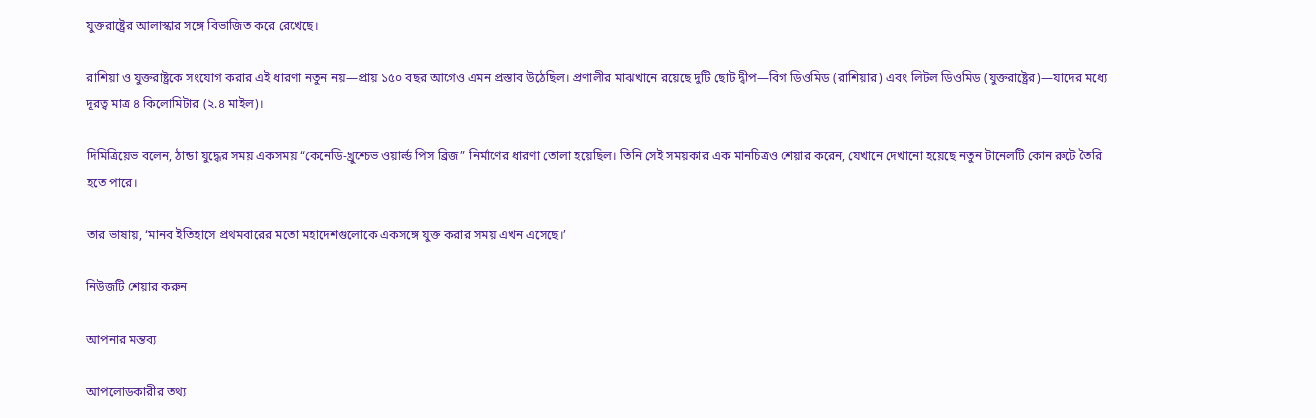যুক্তরাষ্ট্রের আলাস্কার সঙ্গে বিভাজিত করে রেখেছে।

রাশিয়া ও যুক্তরাষ্ট্রকে সংযোগ করার এই ধারণা নতুন নয়—প্রায় ১৫০ বছর আগেও এমন প্রস্তাব উঠেছিল। প্রণালীর মাঝখানে রয়েছে দুটি ছোট দ্বীপ—বিগ ডিওমিড (রাশিয়ার) এবং লিটল ডিওমিড (যুক্তরাষ্ট্রের)—যাদের মধ্যে দূরত্ব মাত্র ৪ কিলোমিটার (২.৪ মাইল)।

দিমিত্রিয়েভ বলেন, ঠান্ডা যুদ্ধের সময় একসময় “কেনেডি-খ্রুশ্চেভ ওয়ার্ল্ড পিস ব্রিজ” নির্মাণের ধারণা তোলা হয়েছিল। তিনি সেই সময়কার এক মানচিত্রও শেয়ার করেন, যেখানে দেখানো হয়েছে নতুন টানেলটি কোন রুটে তৈরি হতে পারে।

তার ভাষায়, ‘মানব ইতিহাসে প্রথমবারের মতো মহাদেশগুলোকে একসঙ্গে যুক্ত করার সময় এখন এসেছে।’

নিউজটি শেয়ার করুন

আপনার মন্তব্য

আপলোডকারীর তথ্য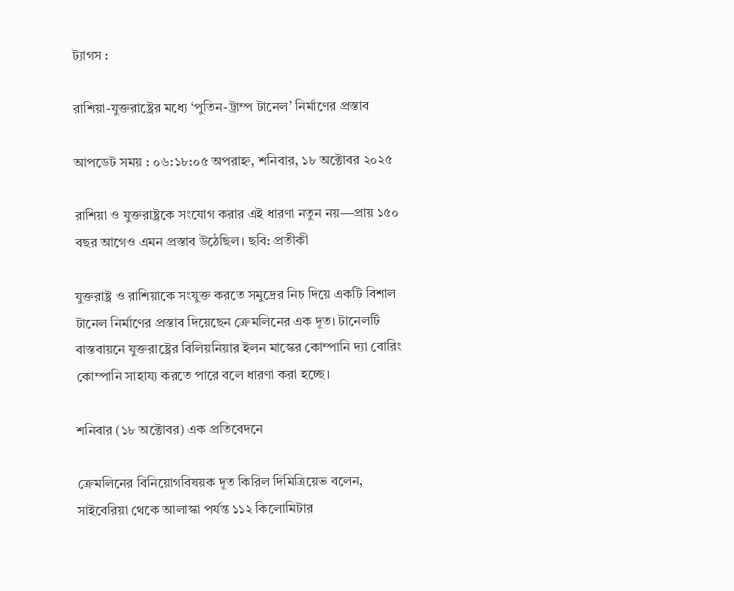ট্যাগস :

রাশিয়া-যুক্তরাষ্ট্রের মধ্যে ‘পুতিন-ট্রাম্প টানেল’ নির্মাণের প্রস্তাব

আপডেট সময় : ০৬:১৮:০৫ অপরাহ্ন, শনিবার, ১৮ অক্টোবর ২০২৫

রাশিয়া ও যুক্তরাষ্ট্রকে সংযোগ করার এই ধারণা নতুন নয়—প্রায় ১৫০ বছর আগেও এমন প্রস্তাব উঠেছিল। ছবি: প্রতীকী

যুক্তরাষ্ট্র ও রাশিয়াকে সংযুক্ত করতে সমুদ্রের নিচ দিয়ে একটি বিশাল টানেল নির্মাণের প্রস্তাব দিয়েছেন ক্রেমলিনের এক দূত। টানেলটি বাস্তবায়নে যুক্তরাষ্ট্রের বিলিয়নিয়ার ইলন মাস্কের কোম্পানি দ্যা বোরিং কোম্পানি সাহায্য করতে পারে বলে ধারণা করা হচ্ছে।

শনিবার (১৮ অক্টোবর) এক প্রতিবেদনে

ক্রেমলিনের বিনিয়োগবিষয়ক দূত কিরিল দিমিত্রিয়েভ বলেন, সাইবেরিয়া থেকে আলাস্কা পর্যন্ত ১১২ কিলোমিটার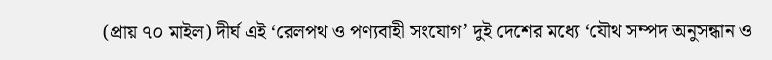(প্রায় ৭০ মাইল) দীর্ঘ এই ‘রেলপথ ও পণ্যবাহী সংযোগ’ দুই দেশের মধ্যে ‘যৌথ সম্পদ অনুসন্ধান ও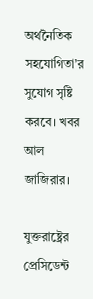অর্থনৈতিক সহযোগিতা’র সুযোগ সৃষ্টি করবে। খবর আল জাজিরার।

যুক্তরাষ্ট্রের প্রেসিডেন্ট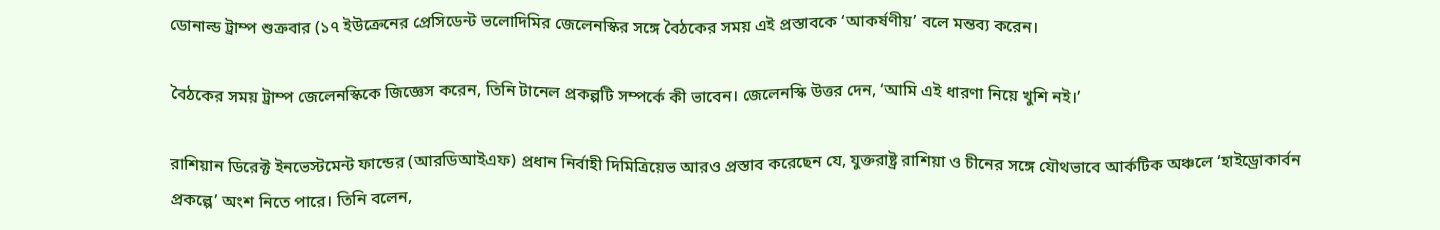ডোনাল্ড ট্রাম্প শুক্রবার (১৭ ইউক্রেনের প্রেসিডেন্ট ভলোদিমির জেলেনস্কির সঙ্গে বৈঠকের সময় এই প্রস্তাবকে ‘আকর্ষণীয়’ বলে মন্তব্য করেন।

বৈঠকের সময় ট্রাম্প জেলেনস্কিকে জিজ্ঞেস করেন, তিনি টানেল প্রকল্পটি সম্পর্কে কী ভাবেন। জেলেনস্কি উত্তর দেন, ‘আমি এই ধারণা নিয়ে খুশি নই।’

রাশিয়ান ডিরেক্ট ইনভেস্টমেন্ট ফান্ডের (আরডিআইএফ) প্রধান নির্বাহী দিমিত্রিয়েভ আরও প্রস্তাব করেছেন যে, যুক্তরাষ্ট্র রাশিয়া ও চীনের সঙ্গে যৌথভাবে আর্কটিক অঞ্চলে ‘হাইড্রোকার্বন প্রকল্পে’ অংশ নিতে পারে। তিনি বলেন,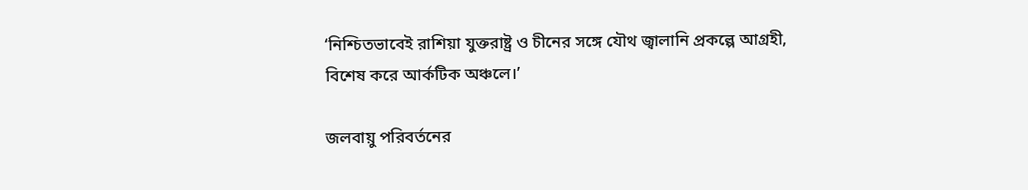‘নিশ্চিতভাবেই রাশিয়া যুক্তরাষ্ট্র ও চীনের সঙ্গে যৌথ জ্বালানি প্রকল্পে আগ্রহী, বিশেষ করে আর্কটিক অঞ্চলে।’

জলবায়ু পরিবর্তনের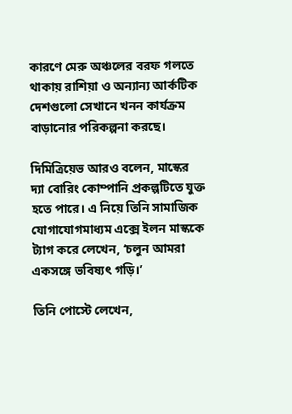কারণে মেরু অঞ্চলের বরফ গলতে থাকায় রাশিয়া ও অন্যান্য আর্কটিক দেশগুলো সেখানে খনন কার্যক্রম বাড়ানোর পরিকল্পনা করছে।

দিমিত্রিয়েভ আরও বলেন, মাস্কের দ্যা বোরিং কোম্পানি প্রকল্পটিতে যুক্ত হতে পারে। এ নিয়ে তিনি সামাজিক যোগাযোগমাধ্যম এক্সে ইলন মাস্ককে ট্যাগ করে লেখেন, ‘চলুন আমরা একসঙ্গে ভবিষ্যৎ গড়ি।’

তিনি পোস্টে লেখেন,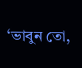‘ভাবুন তো,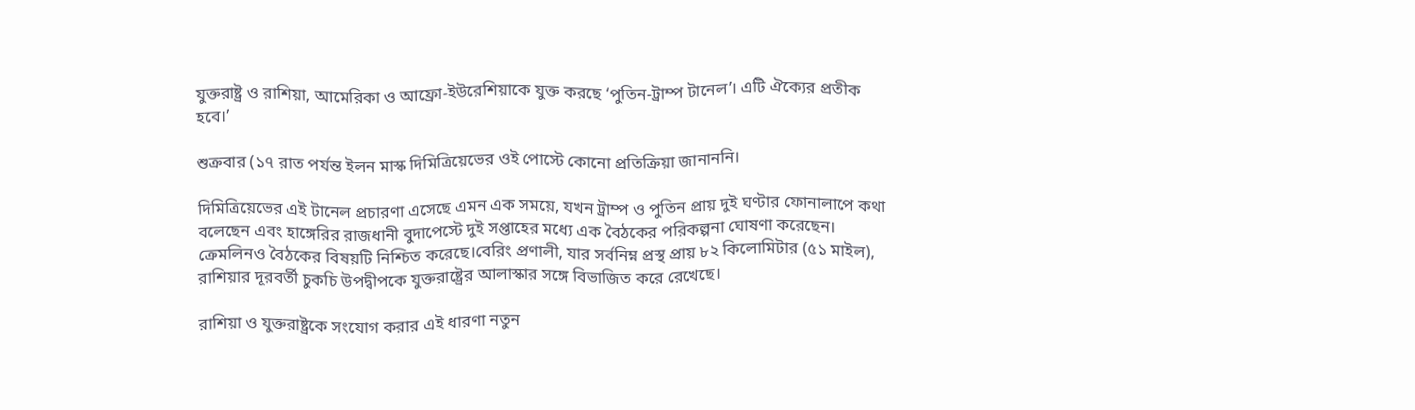যুক্তরাষ্ট্র ও রাশিয়া, আমেরিকা ও আফ্রো-ইউরেশিয়াকে যুক্ত করছে ‘পুতিন-ট্রাম্প টানেল’। এটি ঐক্যের প্রতীক হবে।’

শুক্রবার (১৭ রাত পর্যন্ত ইলন মাস্ক দিমিত্রিয়েভের ওই পোস্টে কোনো প্রতিক্রিয়া জানাননি।

দিমিত্রিয়েভের এই টানেল প্রচারণা এসেছে এমন এক সময়ে, যখন ট্রাম্প ও পুতিন প্রায় দুই ঘণ্টার ফোনালাপে কথা বলেছেন এবং হাঙ্গেরির রাজধানী বুদাপেস্টে দুই সপ্তাহের মধ্যে এক বৈঠকের পরিকল্পনা ঘোষণা করেছেন। ক্রেমলিনও বৈঠকের বিষয়টি নিশ্চিত করেছে।বেরিং প্রণালী, যার সর্বনিম্ন প্রস্থ প্রায় ৮২ কিলোমিটার (৫১ মাইল), রাশিয়ার দূরবর্তী চুকচি উপদ্বীপকে যুক্তরাষ্ট্রের আলাস্কার সঙ্গে বিভাজিত করে রেখেছে।

রাশিয়া ও যুক্তরাষ্ট্রকে সংযোগ করার এই ধারণা নতুন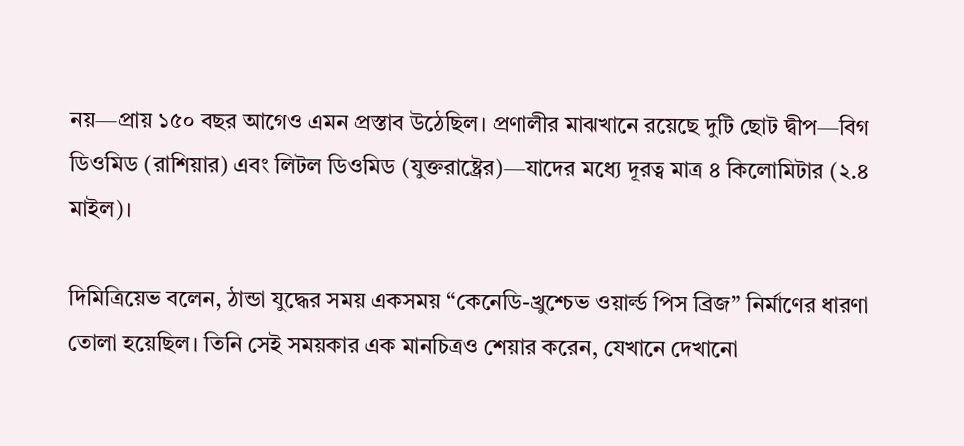নয়—প্রায় ১৫০ বছর আগেও এমন প্রস্তাব উঠেছিল। প্রণালীর মাঝখানে রয়েছে দুটি ছোট দ্বীপ—বিগ ডিওমিড (রাশিয়ার) এবং লিটল ডিওমিড (যুক্তরাষ্ট্রের)—যাদের মধ্যে দূরত্ব মাত্র ৪ কিলোমিটার (২.৪ মাইল)।

দিমিত্রিয়েভ বলেন, ঠান্ডা যুদ্ধের সময় একসময় “কেনেডি-খ্রুশ্চেভ ওয়ার্ল্ড পিস ব্রিজ” নির্মাণের ধারণা তোলা হয়েছিল। তিনি সেই সময়কার এক মানচিত্রও শেয়ার করেন, যেখানে দেখানো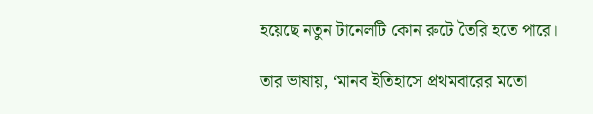হয়েছে নতুন টানেলটি কোন রুটে তৈরি হতে পারে।

তার ভাষায়, ‘মানব ইতিহাসে প্রথমবারের মতো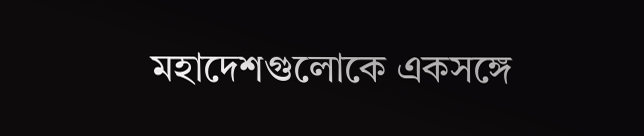মহাদেশগুলোকে একসঙ্গে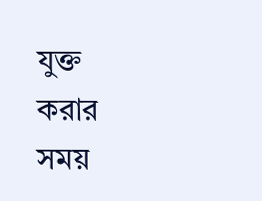যুক্ত করার সময়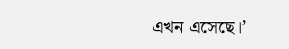এখন এসেছে।’